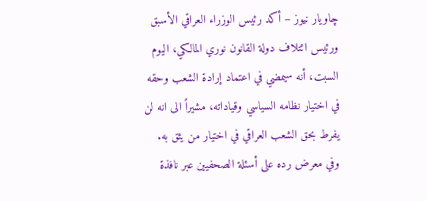چاويار نيوز – أكد رئيس الوزراء العراقي الأسبق ورئيس ائتلاف دولة القانون نوري المالكي، اليوم السبت، أنه سيمضي في اعتماد إرادة الشعب وحقه في اختيار نظامه السياسي وقياداته، مشيراً الى انه لن يفرط بحق الشعب العراقي في اختيار من يثق به.
وفي معرض رده على أسئلة الصحفيين عبر نافذة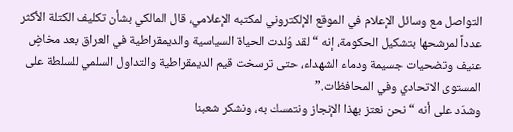التواصل مع وسائل الإعلام في الموقع الإلكتروني لمكتبه الإعلامي، قال المالكي بشأن تكليف الكتلة الأكثر عدداً لمرشحها بتشكيل الحكومة، إنه “لقد وُلدت الحياة السياسية والديمقراطية في العراق بعد مخاضٍ عنيف وتضحيات جسيمة ودماء الشهداء، حتى ترسخت قيم الديمقراطية والتداول السلمي للسلطة على المستوى الاتحادي وفي المحافظات.”
وشدّد على أنه “نحن نعتز بهذا الإنجاز ونتمسك به، ونشكر شعبنا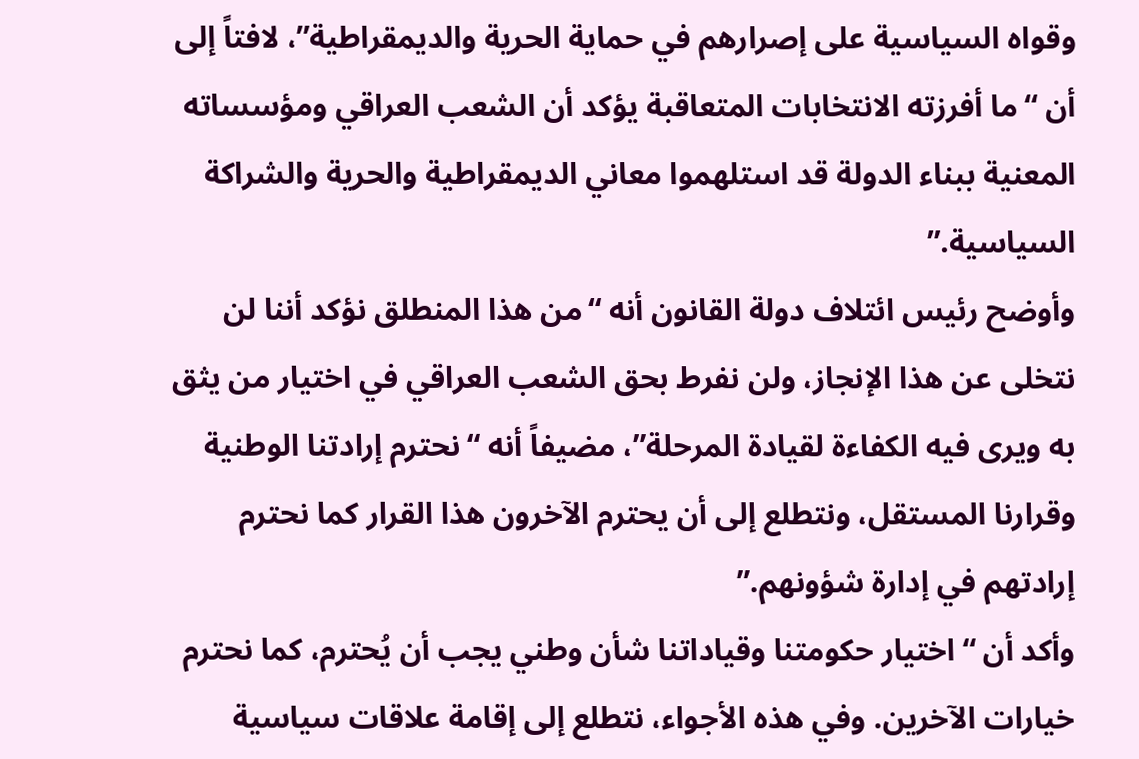وقواه السياسية على إصرارهم في حماية الحرية والديمقراطية”، لافتاً إلى أن “ما أفرزته الانتخابات المتعاقبة يؤكد أن الشعب العراقي ومؤسساته المعنية ببناء الدولة قد استلهموا معاني الديمقراطية والحرية والشراكة السياسية.”
وأوضح رئيس ائتلاف دولة القانون أنه “من هذا المنطلق نؤكد أننا لن نتخلى عن هذا الإنجاز، ولن نفرط بحق الشعب العراقي في اختيار من يثق به ويرى فيه الكفاءة لقيادة المرحلة”، مضيفاً أنه “نحترم إرادتنا الوطنية وقرارنا المستقل، ونتطلع إلى أن يحترم الآخرون هذا القرار كما نحترم إرادتهم في إدارة شؤونهم.”
وأكد أن “اختيار حكومتنا وقياداتنا شأن وطني يجب أن يُحترم، كما نحترم خيارات الآخرين. وفي هذه الأجواء، نتطلع إلى إقامة علاقات سياسية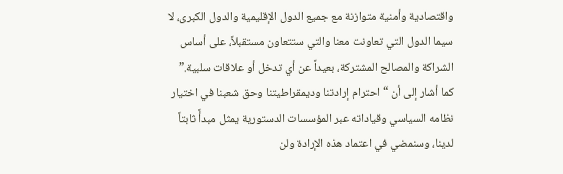واقتصادية وأمنية متوازنة مع جميع الدول الإقليمية والدول الكبرى، لا سيما الدول التي تعاونت معنا والتي ستتعاون مستقبلاً، على أساس الشراكة والمصالح المشتركة، بعيداً عن أي تدخل أو علاقات سلبية.”
كما أشار إلى أن “احترام إرادتنا وديمقراطيتنا وحق شعبنا في اختيار نظامه السياسي وقياداته عبر المؤسسات الدستورية يمثل مبدأً ثابتاً لدينا، وسنمضي في اعتماد هذه الإرادة ولن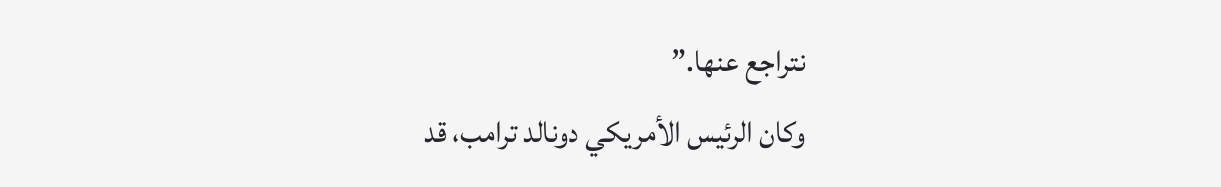نتراجع عنها.”
وكان الرئيس الأمريكي دونالد ترامب، قد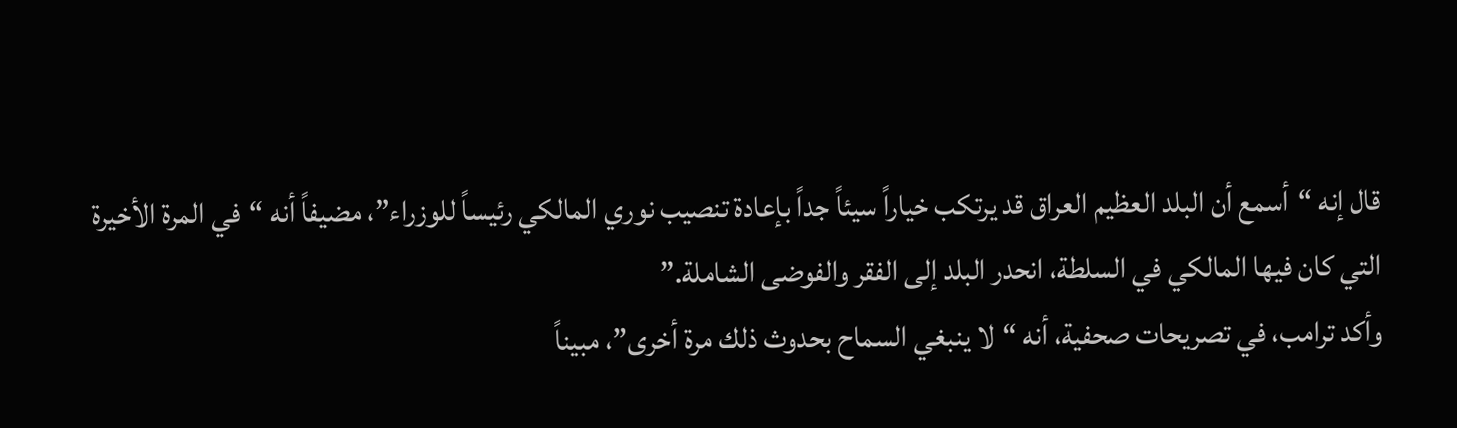قال إنه “أسمع أن البلد العظيم العراق قد يرتكب خياراً سيئاً جداً بإعادة تنصيب نوري المالكي رئيساً للوزراء”، مضيفاً أنه “في المرة الأخيرة التي كان فيها المالكي في السلطة، انحدر البلد إلى الفقر والفوضى الشاملة.”
وأكد ترامب، في تصريحات صحفية، أنه “لا ينبغي السماح بحدوث ذلك مرة أخرى”، مبيناً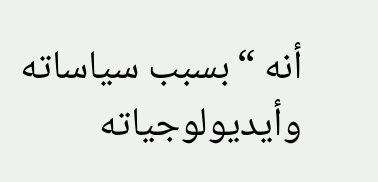أنه “بسبب سياساته وأيديولوجياته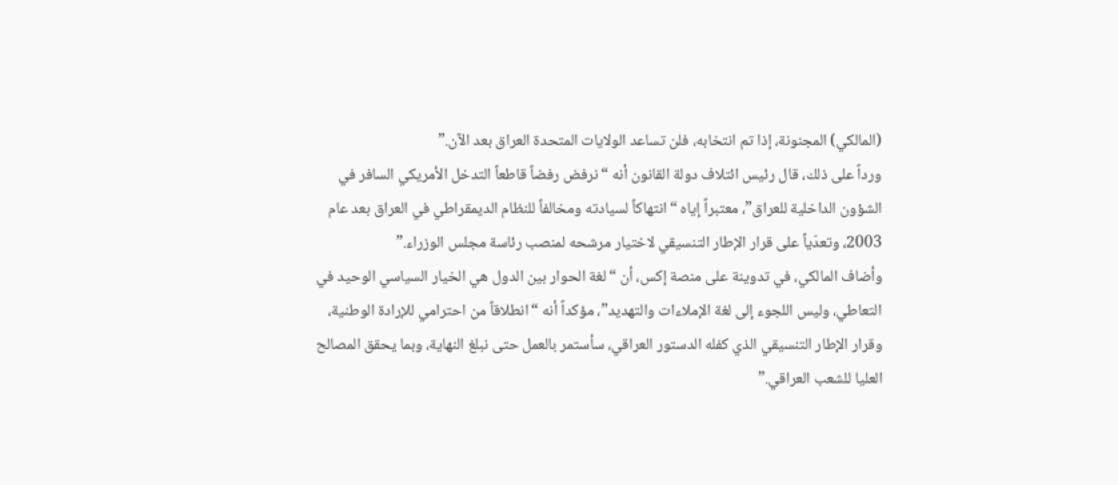(المالكي) المجنونة، إذا تم انتخابه، فلن تساعد الولايات المتحدة العراق بعد الآن.”
ورداً على ذلك، قال رئيس ائتلاف دولة القانون أنه “نرفض رفضاً قاطعاً التدخل الأمريكي السافر في الشؤون الداخلية للعراق”، معتبراً إياه “انتهاكاً لسيادته ومخالفاً للنظام الديمقراطي في العراق بعد عام 2003، وتعدّياً على قرار الإطار التنسيقي لاختيار مرشحه لمنصب رئاسة مجلس الوزراء.”
وأضاف المالكي، في تدوينة على منصة إكس، أن “لغة الحوار بين الدول هي الخيار السياسي الوحيد في التعاطي، وليس اللجوء إلى لغة الإملاءات والتهديد”، مؤكداً أنه “انطلاقاً من احترامي للإرادة الوطنية، وقرار الإطار التنسيقي الذي كفله الدستور العراقي، سأستمر بالعمل حتى نبلغ النهاية، وبما يحقق المصالح العليا للشعب العراقي.”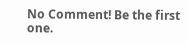No Comment! Be the first one.